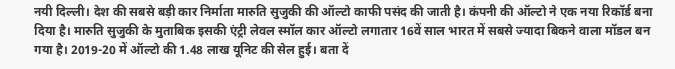नयी दिल्ली। देश की सबसे बड़ी कार निर्माता मारुति सुजुकी की ऑल्टो काफी पसंद की जाती है। कंपनी की ऑल्टो ने एक नया रिकॉर्ड बना दिया है। मारुति सुजुकी के मुताबिक इसकी एंट्री लेवल स्मॉल कार ऑल्टो लगातार 16वें साल भारत में सबसे ज्यादा बिकने वाला मॉडल बन गया है। 2019-20 में ऑल्टो की 1.48 लाख यूनिट की सेल हुई। बता दें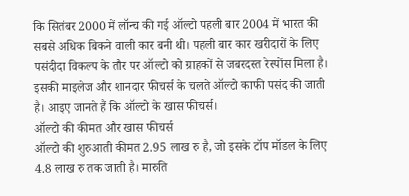कि सितंबर 2000 में लॉन्च की गई ऑल्टो पहली बार 2004 में भारत की सबसे अधिक बिकने वाली कार बनी थी। पहली बार कार खरीदारों के लिए पसंदीदा विकल्प के तौर पर ऑल्टो को ग्राहकों से जबरदस्त रेस्पोंस मिला है। इसकी माइलेज और शानदार फीचर्स के चलते ऑल्टो काफी पसंद की जाती है। आइए जानते हैं कि ऑल्टो के खास फीचर्स।
ऑल्टो की कीमत और खास फीचर्स
ऑल्टो की शुरुआती कीमत 2.95 लाख रु है, जो इसके टॉप मॉडल के लिए 4.8 लाख रु तक जाती है। मारुति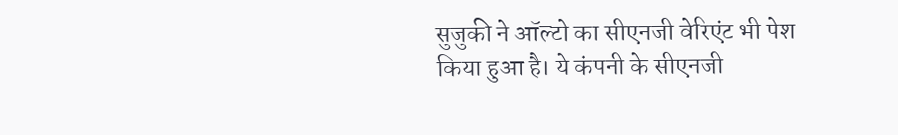सुजुकी ने ऑल्टो का सीएनजी वेरिएंट भी पेश किया हुआ है। ये कंपनी के सीएनजी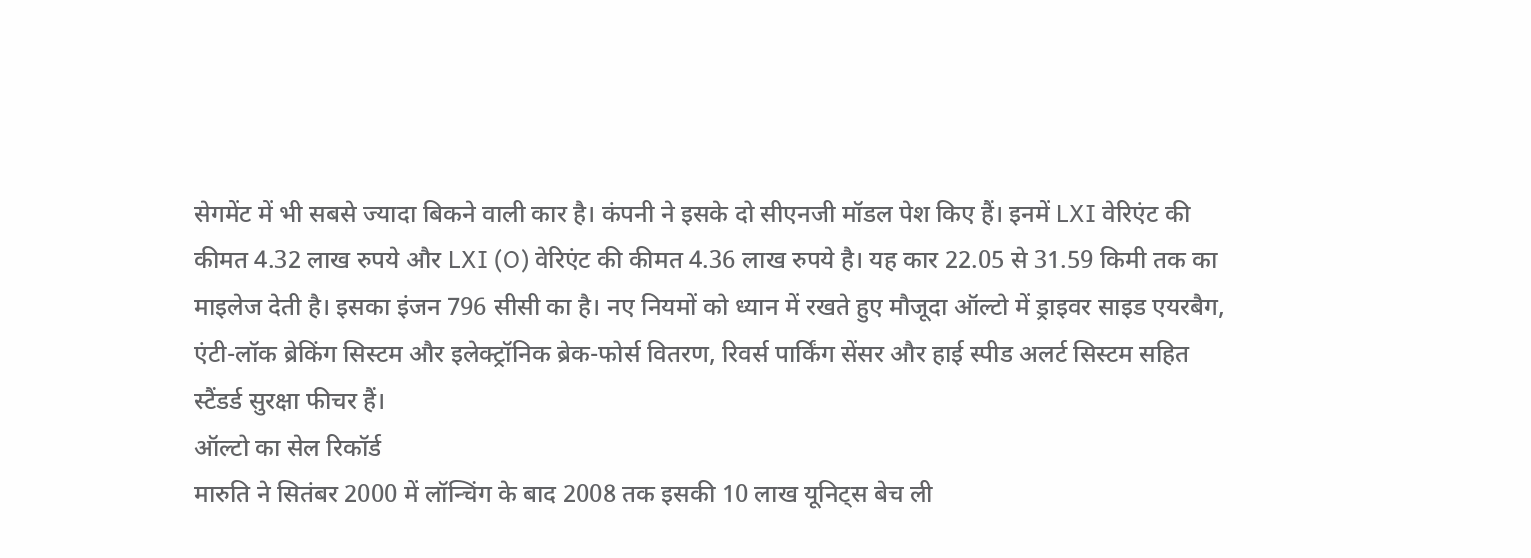सेगमेंट में भी सबसे ज्यादा बिकने वाली कार है। कंपनी ने इसके दो सीएनजी मॉडल पेश किए हैं। इनमें LXI वेरिएंट की कीमत 4.32 लाख रुपये और LXI (O) वेरिएंट की कीमत 4.36 लाख रुपये है। यह कार 22.05 से 31.59 किमी तक का माइलेज देती है। इसका इंजन 796 सीसी का है। नए नियमों को ध्यान में रखते हुए मौजूदा ऑल्टो में ड्राइवर साइड एयरबैग, एंटी-लॉक ब्रेकिंग सिस्टम और इलेक्ट्रॉनिक ब्रेक-फोर्स वितरण, रिवर्स पार्किंग सेंसर और हाई स्पीड अलर्ट सिस्टम सहित स्टैंडर्ड सुरक्षा फीचर हैं।
ऑल्टो का सेल रिकॉर्ड
मारुति ने सितंबर 2000 में लॉन्चिंग के बाद 2008 तक इसकी 10 लाख यूनिट्स बेच ली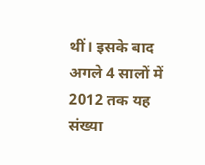थीं। इसके बाद अगले 4 सालों में 2012 तक यह संख्या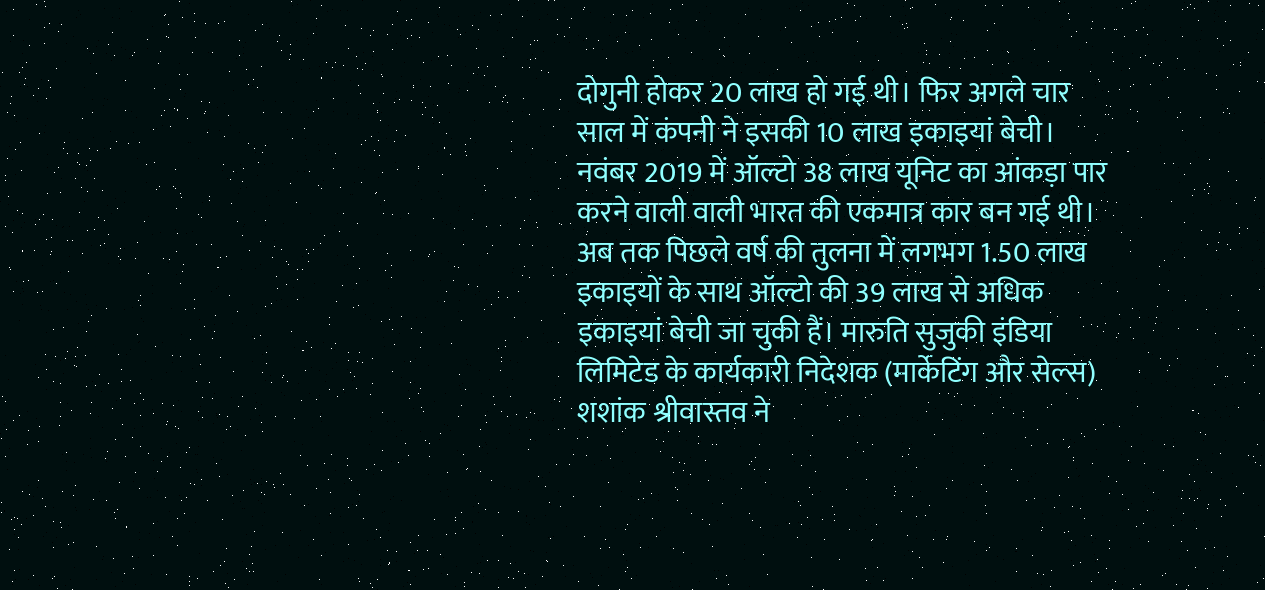दोगुनी होकर 20 लाख हो गई थी। फिर अगले चार साल में कंपनी ने इसकी 10 लाख इकाइयां बेची। नवंबर 2019 में ऑल्टो 38 लाख यूनिट का आंकड़ा पार करने वाली वाली भारत की एकमात्र कार बन गई थी। अब तक पिछले वर्ष की तुलना में लगभग 1.50 लाख इकाइयों के साथ ऑल्टो की 39 लाख से अधिक इकाइयां बेची जा चुकी हैं। मारुति सुजुकी इंडिया लिमिटेड के कार्यकारी निदेशक (मार्केटिंग और सेल्स) शशांक श्रीवास्तव ने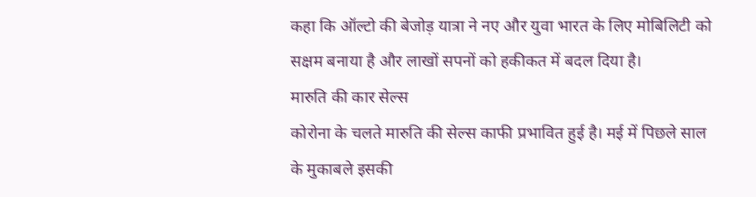कहा कि ऑल्टो की बेजोड़ यात्रा ने नए और युवा भारत के लिए मोबिलिटी को सक्षम बनाया है और लाखों सपनों को हकीकत में बदल दिया है।
मारुति की कार सेल्स
कोरोना के चलते मारुति की सेल्स काफी प्रभावित हुई है। मई में पिछले साल के मुकाबले इसकी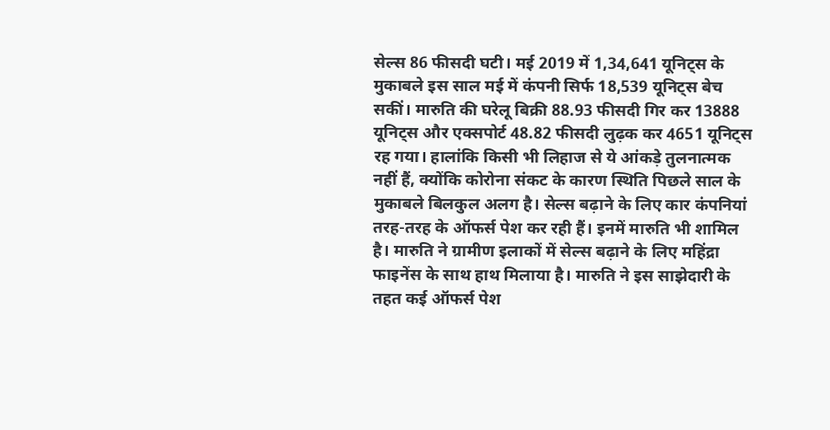सेल्स 86 फीसदी घटी। मई 2019 में 1,34,641 यूनिट्स के मुकाबले इस साल मई में कंपनी सिर्फ 18,539 यूनिट्स बेच सकीं। मारुति की घरेलू बिक्री 88.93 फीसदी गिर कर 13888 यूनिट्स और एक्सपोर्ट 48.82 फीसदी लुढ़क कर 4651 यूनिट्स रह गया। हालांकि किसी भी लिहाज से ये आंकड़े तुलनात्मक नहीं हैं, क्योंकि कोरोना संकट के कारण स्थिति पिछले साल के मुकाबले बिलकुल अलग है। सेल्स बढ़ाने के लिए कार कंपनियां तरह-तरह के ऑफर्स पेश कर रही हैं। इनमें मारुति भी शामिल है। मारुति ने ग्रामीण इलाकों में सेल्स बढ़ाने के लिए महिंद्रा फाइनेंस के साथ हाथ मिलाया है। मारुति ने इस साझेदारी के तहत कई ऑफर्स पेश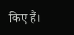किए हैं।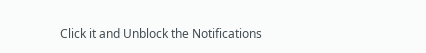Click it and Unblock the Notifications